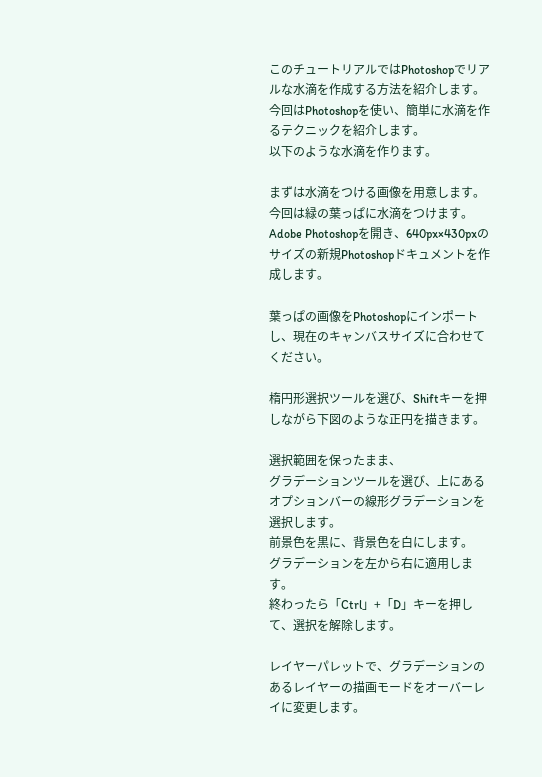このチュートリアルではPhotoshopでリアルな水滴を作成する方法を紹介します。
今回はPhotoshopを使い、簡単に水滴を作るテクニックを紹介します。
以下のような水滴を作ります。

まずは水滴をつける画像を用意します。
今回は緑の葉っぱに水滴をつけます。
Adobe Photoshopを開き、640px×430pxのサイズの新規Photoshopドキュメントを作成します。

葉っぱの画像をPhotoshopにインポートし、現在のキャンバスサイズに合わせてください。

楕円形選択ツールを選び、Shiftキーを押しながら下図のような正円を描きます。

選択範囲を保ったまま、
グラデーションツールを選び、上にあるオプションバーの線形グラデーションを選択します。
前景色を黒に、背景色を白にします。
グラデーションを左から右に適用します。
終わったら「Ctrl」+「D」キーを押して、選択を解除します。

レイヤーパレットで、グラデーションのあるレイヤーの描画モードをオーバーレイに変更します。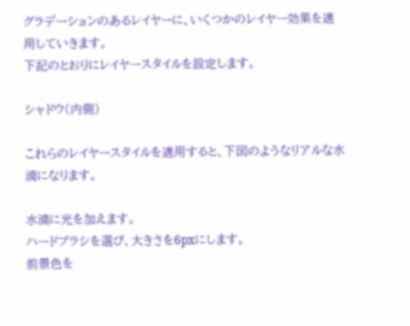グラデーションのあるレイヤーに、いくつかのレイヤー効果を適用していきます。
下記のとおりにレイヤースタイルを設定します。

シャドウ(内側)

これらのレイヤースタイルを適用すると、下図のようなリアルな水滴になります。

水滴に光を加えます。
ハードブラシを選び、大きさを6pxにします。
前景色を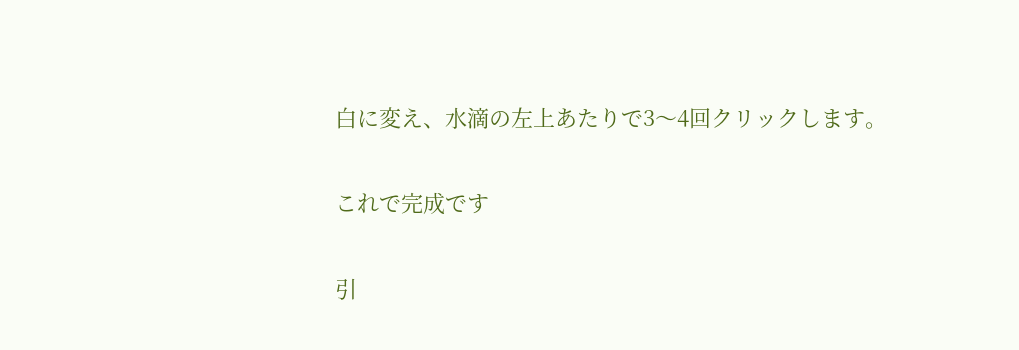白に変え、水滴の左上あたりで3〜4回クリックします。

これで完成です

引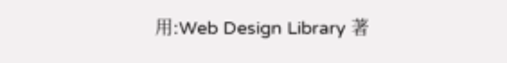用:Web Design Library 著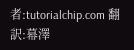者:tutorialchip.com 翻訳:幕澤